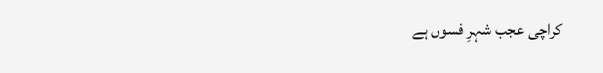کراچی عجب شہرِ فسوں ہے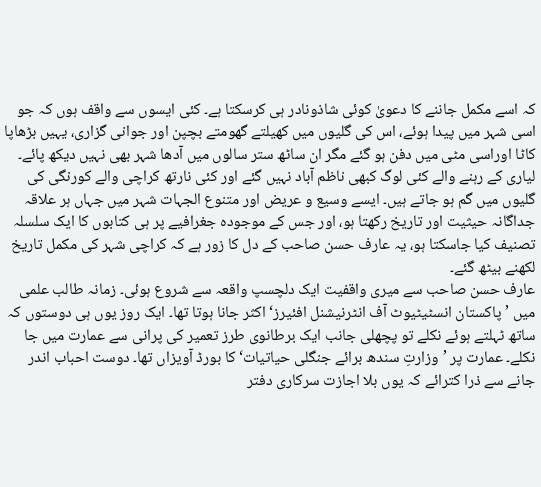کہ اسے مکمل جاننے کا دعویٰ کوئی شاذونادر ہی کرسکتا ہے۔ کئی ایسوں سے واقف ہوں کہ جو اسی شہر میں پیدا ہوئے، اس کی گلیوں میں کھیلتے گھومتے بچپن اور جوانی گزاری، یہیں بڑھاپا کاٹا اوراسی مٹی میں دفن ہو گئے مگر ان ساٹھ ستر سالوں میں آدھا شہر بھی نہیں دیکھ پائے۔ لیاری کے رہنے والے کئی لوگ کبھی ناظم آباد نہیں گئے اور کئی نارتھ کراچی والے کورنگی کی گلیوں میں گم ہو جاتے ہیں۔ ایسے وسیع و عریض اور متنوع الجہات شہر میں جہاں ہر علاقہ جداگانہ حیثیت اور تاریخ رکھتا ہو، اور جس کے موجودہ جغرافیے پر ہی کتابوں کا ایک سلسلہ تصنیف کیا جاسکتا ہو، یہ عارف حسن صاحب کے دل کا زور ہے کہ کراچی شہر کی مکمل تاریخ لکھنے بیٹھ گئے۔
عارف حسن صاحب سے میری واقفیت ایک دلچسپ واقعہ سے شروع ہوئی۔ زمانہ طالب علمی میں ’پاکستان انسٹیٹیوٹ آف انٹرنیشنل افئیرز‘ اکثر جانا ہوتا تھا۔ ایک روز یوں ہی دوستوں کہ ساتھ ٹہلتے ہوئے نکلے تو پچھلی جانب ایک برطانوی طرز تعمیر کی پرانی سے عمارت میں جا نکلے۔ عمارت پر ’وزارتِ سندھ برائے جنگلی حیاتیات‘ کا بورڈ آویزاں تھا۔ دوست احباب اندر جانے سے ذرا کترائے کہ یوں بلا اجازت سرکاری دفتر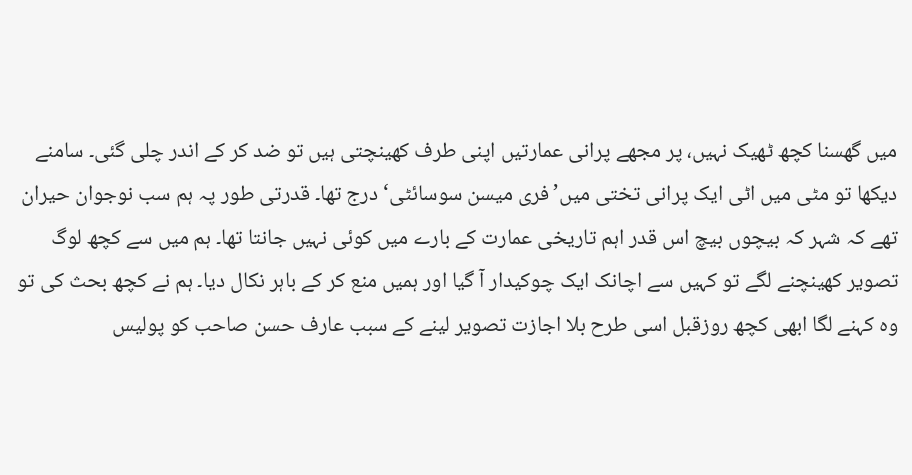میں گھسنا کچھ ٹھیک نہیں، پر مجھے پرانی عمارتیں اپنی طرف کھینچتی ہیں تو ضد کر کے اندر چلی گئی۔ سامنے دیکھا تو مٹی میں اٹی ایک پرانی تختی میں’فری میسن سوسائٹی‘ درج تھا۔ قدرتی طور پہ ہم سب نوجوان حیران تھے کہ شہر کہ بیچوں بیچ اس قدر اہم تاریخی عمارت کے بارے میں کوئی نہیں جانتا تھا۔ ہم میں سے کچھ لوگ تصویر کھینچنے لگے تو کہیں سے اچانک ایک چوکیدار آ گیا اور ہمیں منع کر کے باہر نکال دیا۔ ہم نے کچھ بحث کی تو وہ کہنے لگا ابھی کچھ روزقبل اسی طرح بلا اجازت تصویر لینے کے سبب عارف حسن صاحب کو پولیس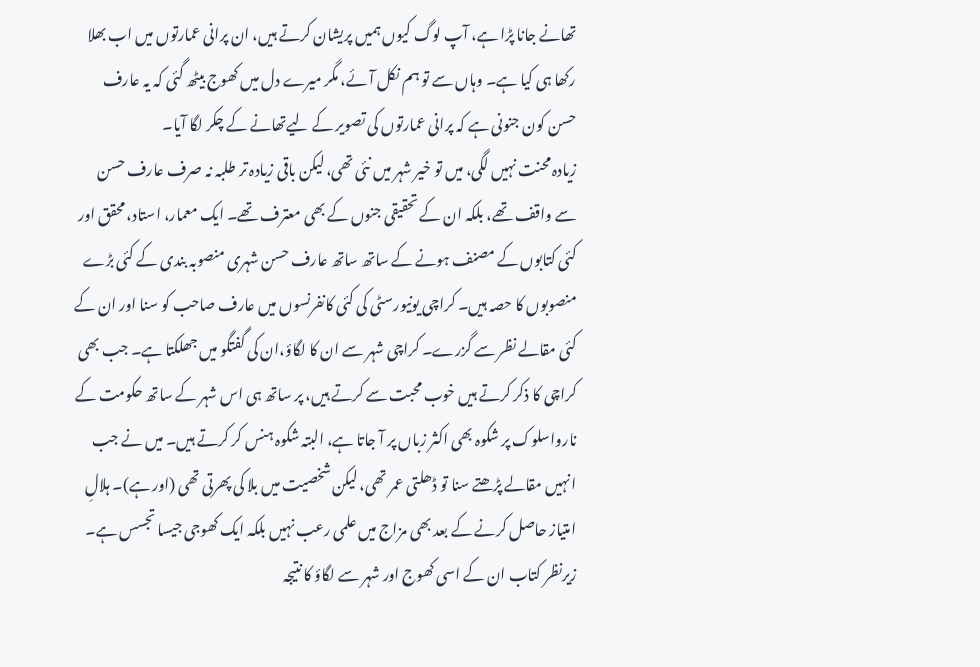تھانے جانا پڑا ہے، آپ لوگ کیوں ہمیں پریشان کرتے ہیں، ان پرانی عمارتوں میں اب بھلا رکھا ہی کیا ہے۔ وہاں سے تو ہم نکل آئے، مگر میرے دل میں کھوج بیٹھ گئی کہ یہ عارف حسن کون جنونی ہے کہ پرانی عمارتوں کی تصویر کے لیےتھانے کے چکر لگا آیا۔
زیادہ محنت نہیں لگی، میں تو خیر شہر میں نئی تھی، لیکن باقی زیادہ تر طلبہ نہ صرف عارف حسن سے واقف تھے، بلکہ ان کے تحقیقی جنوں کے بھی معترف تھے۔ ایک معمار، استاد، محقق اور کئی کتابوں کے مصنف ہونے کے ساتھ ساتھ عارف حسن شہری منصوبہ بندی کے کئی بڑے منصوبوں کا حصہ ہیں۔ کراچی یونیورسٹی کی کئی کانفرنسوں میں عارف صاحب کو سنا اور ان کے کئی مقالے نظر سے گزرے۔ کراچی شہر سے ان کا لگاؤ،ان کی گفتگو میں جھلکتا ہے۔ جب بھی کراچی کا ذکر کرتے ہیں خوب محبت سے کرتے ہیں، پر ساتھ ہی اس شہر کے ساتھ حکومت کے نارواسلوک پر شکوہ بھی اکثر زباں پر آ جاتا ہے، البتہ شکوہ ہنس کر کرتے ہیں۔ میں نے جب انہیں مقالے پڑھتے سنا تو ڈھلتی عمر تھی، لیکن شخصیت میں بلا کی پھرتی تھی (اور ہے)۔ ہلالِ امتیاز حاصل کرنے کے بعد بھی مزاج میں علمی رعب نہیں بلکہ ایک کھوجی جیسا تجسس ہے۔ زیرنظر کتاب ان کے اسی کھوج اور شہر سے لگاؤ کا نتیجہ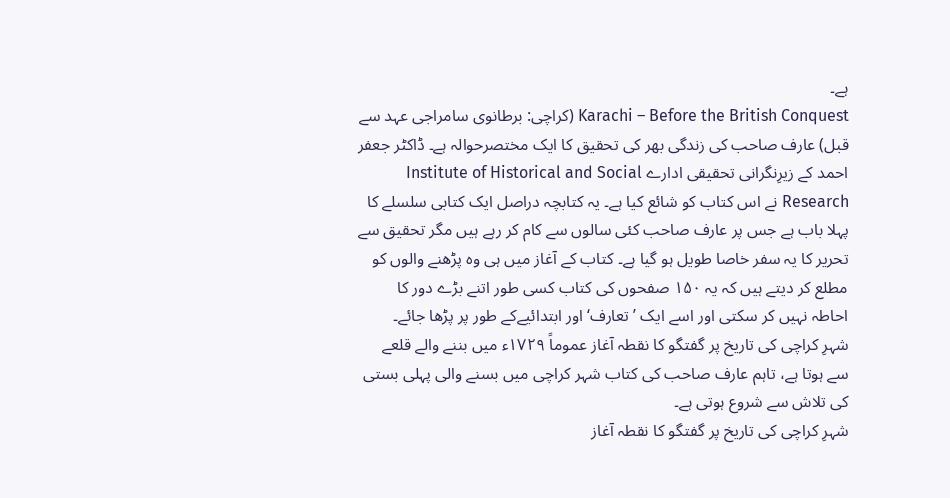ہے۔
Karachi – Before the British Conquest (کراچی: برطانوی سامراجی عہد سے قبل) عارف صاحب کی زندگی بھر کی تحقیق کا ایک مختصرحوالہ ہے۔ ڈاکٹر جعفر احمد کے زیرِنگرانی تحقیقی ادارے Institute of Historical and Social Research نے اس کتاب کو شائع کیا ہے۔ یہ کتابچہ دراصل ایک کتابی سلسلے کا پہلا باب ہے جس پر عارف صاحب کئی سالوں سے کام کر رہے ہیں مگر تحقیق سے تحریر کا یہ سفر خاصا طویل ہو گیا ہے۔ کتاب کے آغاز میں ہی وہ پڑھنے والوں کو مطلع کر دیتے ہیں کہ یہ ۱۵۰ صفحوں کی کتاب کسی طور اتنے بڑے دور کا احاطہ نہیں کر سکتی اور اسے ایک ’تعارف‘ اور ابتدائیےکے طور پر پڑھا جائے۔
شہرِ کراچی کی تاریخ پر گفتگو کا نقطہ آغاز عموماً ۱۷۲۹ء میں بننے والے قلعے سے ہوتا ہے، تاہم عارف صاحب کی کتاب شہر کراچی میں بسنے والی پہلی بستی کی تلاش سے شروع ہوتی ہے۔
شہرِ کراچی کی تاریخ پر گفتگو کا نقطہ آغاز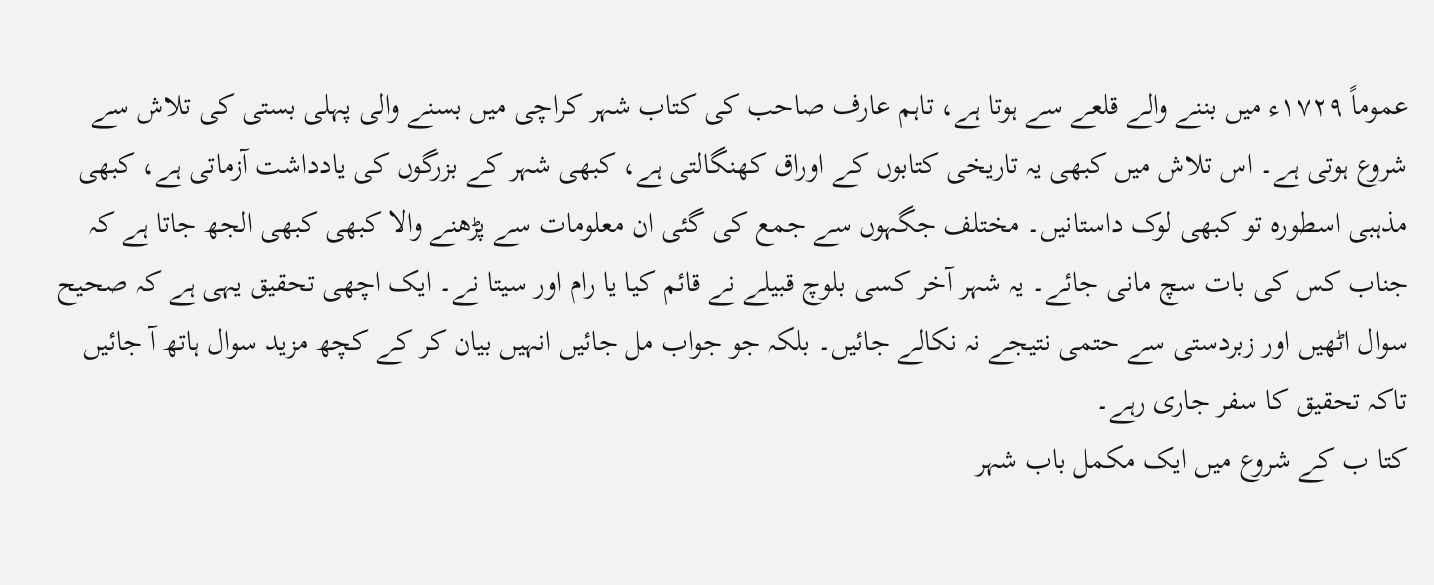عموماً ۱۷۲۹ء میں بننے والے قلعے سے ہوتا ہے، تاہم عارف صاحب کی کتاب شہر کراچی میں بسنے والی پہلی بستی کی تلاش سے شروع ہوتی ہے۔ اس تلاش میں کبھی یہ تاریخی کتابوں کے اوراق کھنگالتی ہے، کبھی شہر کے بزرگوں کی یادداشت آزماتی ہے، کبھی مذہبی اسطورہ تو کبھی لوک داستانیں۔ مختلف جگہوں سے جمع کی گئی ان معلومات سے پڑھنے والا کبھی کبھی الجھ جاتا ہے کہ جناب کس کی بات سچ مانی جائے۔ یہ شہر آخر کسی بلوچ قبیلے نے قائم کیا یا رام اور سیتا نے۔ ایک اچھی تحقیق یہی ہے کہ صحیح سوال اٹھیں اور زبردستی سے حتمی نتیجے نہ نکالے جائیں۔ بلکہ جو جواب مل جائیں انہیں بیان کر کے کچھ مزید سوال ہاتھ آ جائیں تاکہ تحقیق کا سفر جاری رہے۔
کتا ب کے شروع میں ایک مکمل باب شہر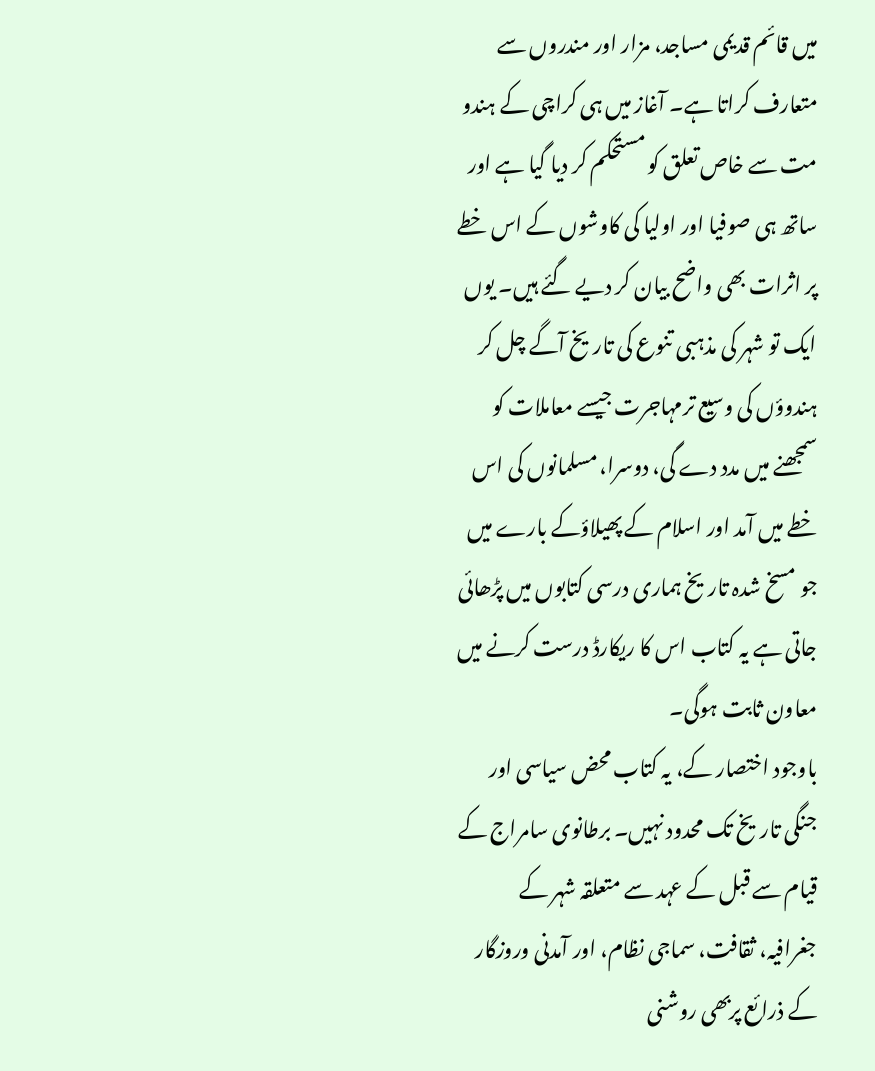میں قائم قدیمی مساجد، مزار اور مندروں سے متعارف کراتا ہے۔ آغاز میں ہی کراچی کے ہندو مت سے خاص تعلق کو مستحکم کر دیا گیا ہے اور ساتھ ہی صوفیا اور اولیا کی کاوشوں کے اس خطے پر اثرات بھی واضح بیان کر دیے گئے ہیں۔ یوں ایک تو شہر کی مذہبی تنوع کی تاریخ آگے چل کر ہندوؤں کی وسیع ترمہاجرت جیسے معاملات کو سمجھنے میں مدد دے گی، دوسرا، مسلمانوں کی اس خطے میں آمد اور اسلام کے پھیلاؤکے بارے میں جو مسخ شدہ تاریخ ہماری درسی کتابوں میں پڑھائی جاتی ہے یہ کتاب اس کا ریکارڈ درست کرنے میں معاون ثابت ہوگی۔
باوجود اختصار کے، یہ کتاب محض سیاسی اور جنگی تاریخ تک محدود نہیں۔ برطانوی سامراج کے قیام سے قبل کے عہد سے متعلقہ شہر کے جغرافیہ، ثقافت، سماجی نظام، اور آمدنی وروزگار کے ذرائع پربھی روشنی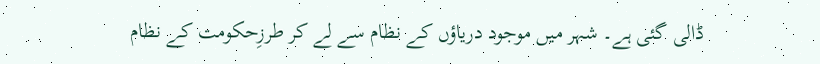ڈالی گئی ہے۔ شہر میں موجود دریاؤں کے نظام سے لے کر طرزِحکومت کے نظام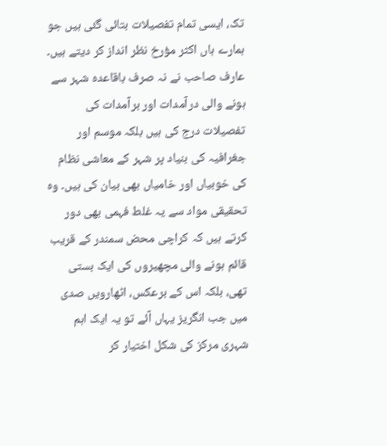تک، ایسی تمام تفصیلات بتائی گئی ہیں جو ہمارے ہاں اکثر مؤرخ نظر انداز کر دیتے ہیں۔ عارف صاحب نے نہ صرف باقاعدہ شہر سے ہونے والی درآمدات اور برآمدات کی تفصیلات درج کی ہیں بلکہ موسم اور جغرافیہ کی بنیاد پر شہر کے معاشی نظام کی خوبیاں اور خامیاں بھی بیان کی ہیں۔ وہ تحقیقی مواد سے یہ غلط فہمی بھی دور کرتے ہیں کہ کراچی محض سمندر کے قریب قائم ہونے والی مچھیروں کی ایک بستی تھی، بلکہ اس کے برعکس، اٹھارویں صدی میں جب انگریز یہاں آئے تو یہ ایک اہم شہری مرکز کی شکل اختیار کر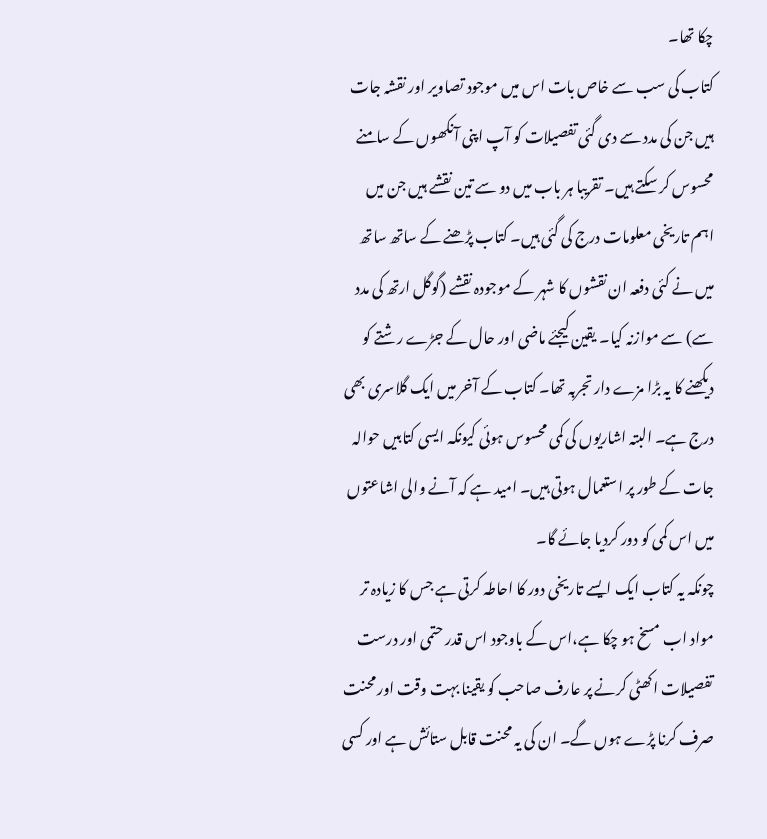چکا تھا۔
کتاب کی سب سے خاص بات اس میں موجود تصاویر اور نقشہ جات ہیں جن کی مدد سے دی گئی تفصیلات کو آپ اپنی آنکھوں کے سامنے محسوس کر سکتے ہیں۔ تقریبا ہر باب میں دو سے تین نقشے ہیں جن میں اہم تاریخی معلومات درج کی گئی ہیں۔ کتاب پڑھنے کے ساتھ ساتھ میں نے کئی دفعہ ان نقشوں کا شہر کے موجودہ نقشے (گوگل ارتھ کی مدد سے) سے موازنہ کیا۔ یقین کیجئے ماضی اور حال کے جڑے رشتے کو دیکھنے کا یہ بڑا مزے دار تجربہ تھا۔ کتاب کے آخر میں ایک گلاسری بھی درج ہے۔ البتہ اشاریوں کی کمی محسوس ہوئی کیونکہ ایسی کتابیں حوالہ جات کے طور پر استعمال ہوتی ہیں۔ امید ہے کہ آنے والی اشاعتوں میں اس کمی کو دور کردیا جائے گا۔
چونکہ یہ کتاب ایک ایسے تاریخی دور کا احاطہ کرتی ہے جس کا زیادہ تر مواد اب مسخ ہو چکا ہے،اس کے باوجود اس قدر حتمی اور درست تفصیلات اکھٹی کرنے پر عارف صاحب کو یقینا بہت وقت اور محنت صرف کرنا پڑے ہوں گے۔ ان کی یہ محنت قابل ستائش ہے اور کسی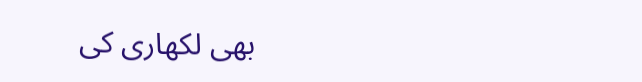بھی لکھاری کی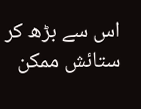اس سے بڑھ کر ستائش ممکن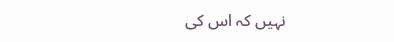نہیں کہ اس کی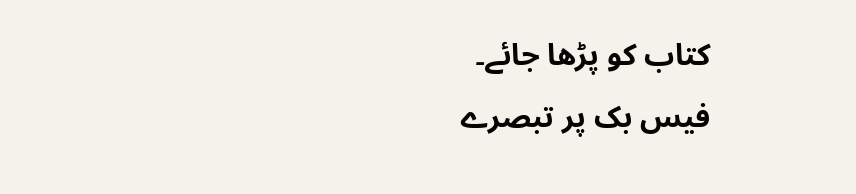کتاب کو پڑھا جائے۔
فیس بک پر تبصرے